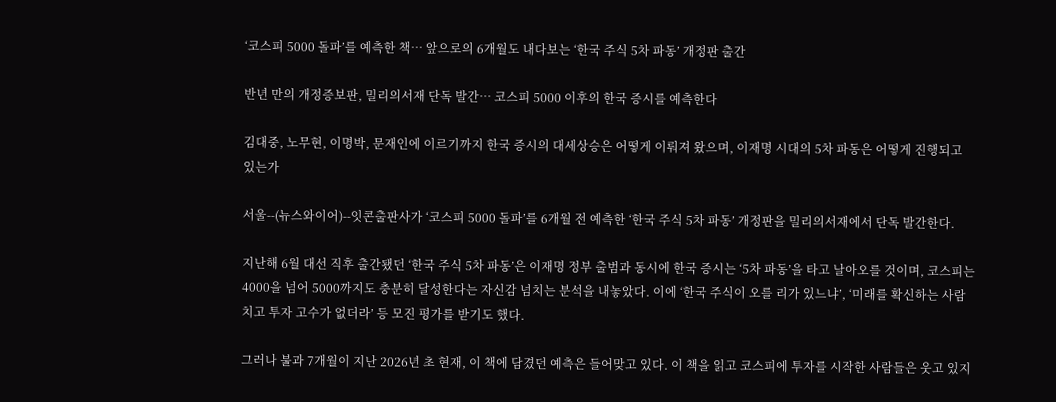‘코스피 5000 돌파’를 예측한 책… 앞으로의 6개월도 내다보는 ‘한국 주식 5차 파동’ 개정판 출간

반년 만의 개정증보판, 밀리의서재 단독 발간… 코스피 5000 이후의 한국 증시를 예측한다

김대중, 노무현, 이명박, 문재인에 이르기까지 한국 증시의 대세상승은 어떻게 이뤄져 왔으며, 이재명 시대의 5차 파동은 어떻게 진행되고 있는가

서울--(뉴스와이어)--잇콘출판사가 ‘코스피 5000 돌파’를 6개월 전 예측한 ‘한국 주식 5차 파동’ 개정판을 밀리의서재에서 단독 발간한다.

지난해 6월 대선 직후 출간됐던 ‘한국 주식 5차 파동’은 이재명 정부 출범과 동시에 한국 증시는 ‘5차 파동’을 타고 날아오를 것이며, 코스피는 4000을 넘어 5000까지도 충분히 달성한다는 자신감 넘치는 분석을 내놓았다. 이에 ‘한국 주식이 오를 리가 있느냐’, ‘미래를 확신하는 사람 치고 투자 고수가 없더라’ 등 모진 평가를 받기도 했다.

그러나 불과 7개월이 지난 2026년 초 현재, 이 책에 담겼던 예측은 들어맞고 있다. 이 책을 읽고 코스피에 투자를 시작한 사람들은 웃고 있지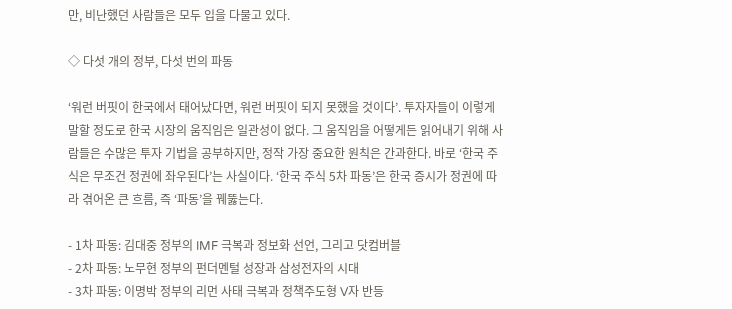만, 비난했던 사람들은 모두 입을 다물고 있다.

◇ 다섯 개의 정부, 다섯 번의 파동

‘워런 버핏이 한국에서 태어났다면, 워런 버핏이 되지 못했을 것이다’. 투자자들이 이렇게 말할 정도로 한국 시장의 움직임은 일관성이 없다. 그 움직임을 어떻게든 읽어내기 위해 사람들은 수많은 투자 기법을 공부하지만, 정작 가장 중요한 원칙은 간과한다. 바로 ‘한국 주식은 무조건 정권에 좌우된다’는 사실이다. ‘한국 주식 5차 파동’은 한국 증시가 정권에 따라 겪어온 큰 흐름, 즉 ‘파동’을 꿰뚫는다.

- 1차 파동: 김대중 정부의 IMF 극복과 정보화 선언, 그리고 닷컴버블
- 2차 파동: 노무현 정부의 펀더멘털 성장과 삼성전자의 시대
- 3차 파동: 이명박 정부의 리먼 사태 극복과 정책주도형 V자 반등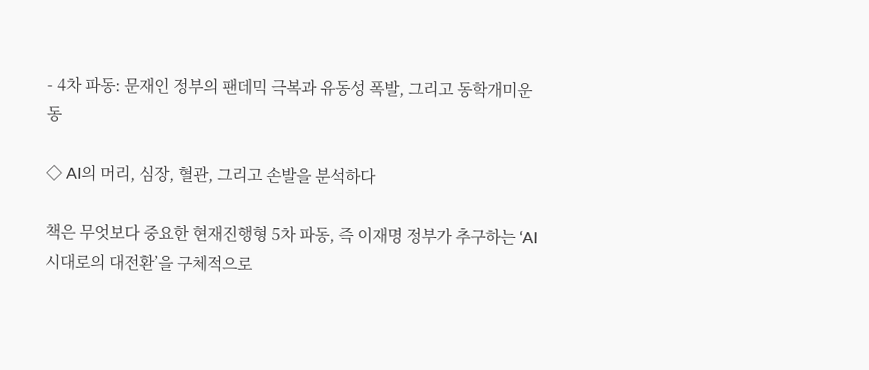- 4차 파동: 문재인 정부의 팬데믹 극복과 유동성 폭발, 그리고 동학개미운동

◇ AI의 머리, 심장, 혈관, 그리고 손발을 분석하다

책은 무엇보다 중요한 현재진행형 5차 파동, 즉 이재명 정부가 추구하는 ‘AI 시대로의 대전환’을 구체적으로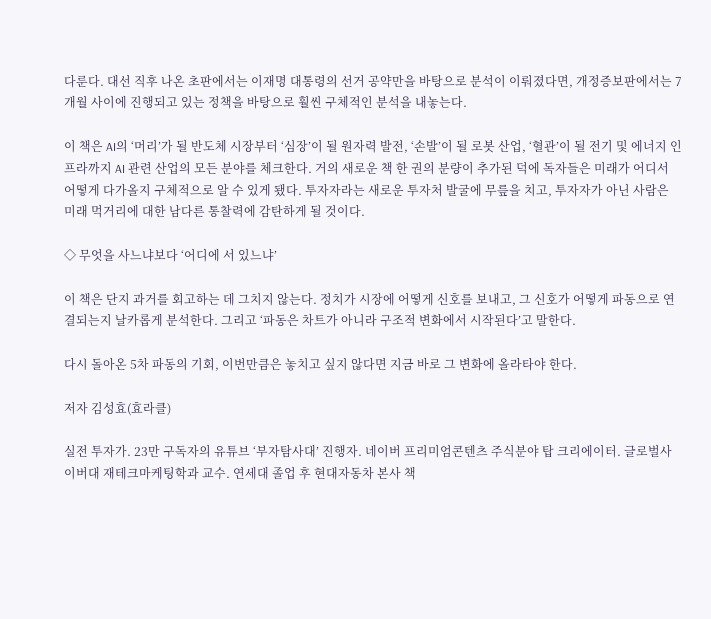다룬다. 대선 직후 나온 초판에서는 이재명 대통령의 선거 공약만을 바탕으로 분석이 이뤄졌다면, 개정증보판에서는 7개월 사이에 진행되고 있는 정책을 바탕으로 훨씬 구체적인 분석을 내놓는다.

이 책은 AI의 ‘머리’가 될 반도체 시장부터 ‘심장’이 될 원자력 발전, ‘손발’이 될 로봇 산업, ‘혈관’이 될 전기 및 에너지 인프라까지 AI 관련 산업의 모든 분야를 체크한다. 거의 새로운 책 한 권의 분량이 추가된 덕에 독자들은 미래가 어디서 어떻게 다가올지 구체적으로 알 수 있게 됐다. 투자자라는 새로운 투자처 발굴에 무릎을 치고, 투자자가 아닌 사람은 미래 먹거리에 대한 남다른 통찰력에 감탄하게 될 것이다.

◇ 무엇을 사느냐보다 ‘어디에 서 있느냐’

이 책은 단지 과거를 회고하는 데 그치지 않는다. 정치가 시장에 어떻게 신호를 보내고, 그 신호가 어떻게 파동으로 연결되는지 날카롭게 분석한다. 그리고 ‘파동은 차트가 아니라 구조적 변화에서 시작된다’고 말한다.

다시 돌아온 5차 파동의 기회, 이번만큼은 놓치고 싶지 않다면 지금 바로 그 변화에 올라타야 한다.

저자 김성효(효라클)

실전 투자가. 23만 구독자의 유튜브 ‘부자탐사대’ 진행자. 네이버 프리미엄콘텐츠 주식분야 탑 크리에이터. 글로벌사이버대 재테크마케팅학과 교수. 연세대 졸업 후 현대자동차 본사 책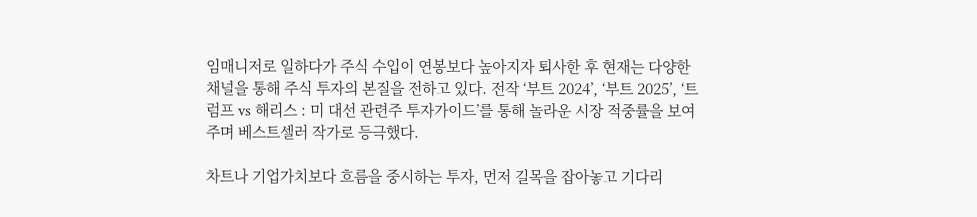임매니저로 일하다가 주식 수입이 연봉보다 높아지자 퇴사한 후 현재는 다양한 채널을 통해 주식 투자의 본질을 전하고 있다. 전작 ‘부트 2024’, ‘부트 2025’, ‘트럼프 vs 해리스 : 미 대선 관련주 투자가이드’를 통해 놀라운 시장 적중률을 보여주며 베스트셀러 작가로 등극했다.

차트나 기업가치보다 흐름을 중시하는 투자, 먼저 길목을 잡아놓고 기다리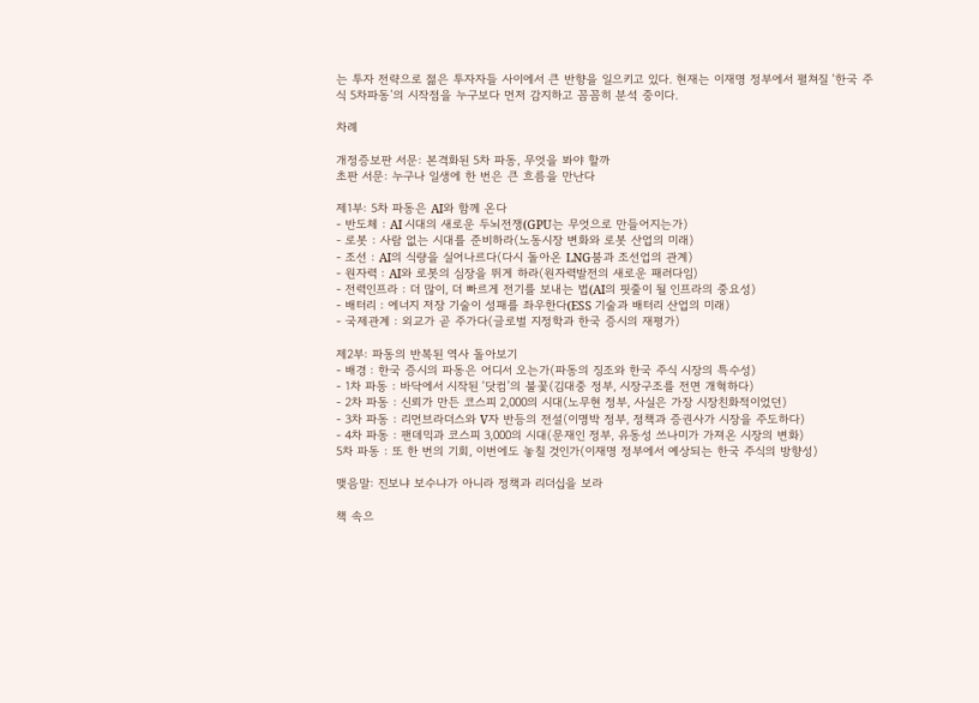는 투자 전략으로 젊은 투자자들 사이에서 큰 반향을 일으키고 있다. 현재는 이재명 정부에서 펼쳐질 ‘한국 주식 5차파동’의 시작점을 누구보다 먼저 감지하고 꼼꼼히 분석 중이다.

차례

개정증보판 서문: 본격화된 5차 파동, 무엇을 봐야 할까
초판 서문: 누구나 일생에 한 번은 큰 흐름을 만난다

제1부: 5차 파동은 AI와 함께 온다
- 반도체 : AI 시대의 새로운 두뇌전쟁(GPU는 무엇으로 만들어지는가)
- 로봇 : 사람 없는 시대를 준비하라(노동시장 변화와 로봇 산업의 미래)
- 조선 : AI의 식량을 실어나르다(다시 돌아온 LNG붐과 조선업의 관계)
- 원자력 : AI와 로봇의 심장을 뛰게 하라(원자력발전의 새로운 패러다임)
- 전력인프라 : 더 많이, 더 빠르게 전기를 보내는 법(AI의 핏줄이 될 인프라의 중요성)
- 배터리 : 에너지 저장 기술이 성패를 좌우한다(ESS 기술과 배터리 산업의 미래)
- 국제관계 : 외교가 곧 주가다(글로벌 지정학과 한국 증시의 재평가)

제2부: 파동의 반복된 역사 돌아보기
- 배경 : 한국 증시의 파동은 어디서 오는가(파동의 징조와 한국 주식 시장의 특수성)
- 1차 파동 : 바닥에서 시작된 ‘닷컴’의 불꽃(김대중 정부, 시장구조를 전면 개혁하다)
- 2차 파동 : 신뢰가 만든 코스피 2,000의 시대(노무현 정부, 사실은 가장 시장친화적이었던)
- 3차 파동 : 리먼브라더스와 V자 반등의 전설(이명박 정부, 정책과 증권사가 시장을 주도하다)
- 4차 파동 : 팬데믹과 코스피 3,000의 시대(문재인 정부, 유동성 쓰나미가 가져온 시장의 변화)
5차 파동 : 또 한 번의 기회, 이번에도 놓칠 것인가(이재명 정부에서 예상되는 한국 주식의 방향성)

맺음말: 진보냐 보수냐가 아니라 정책과 리더십을 보라

책 속으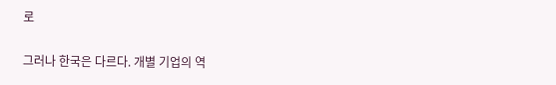로

그러나 한국은 다르다. 개별 기업의 역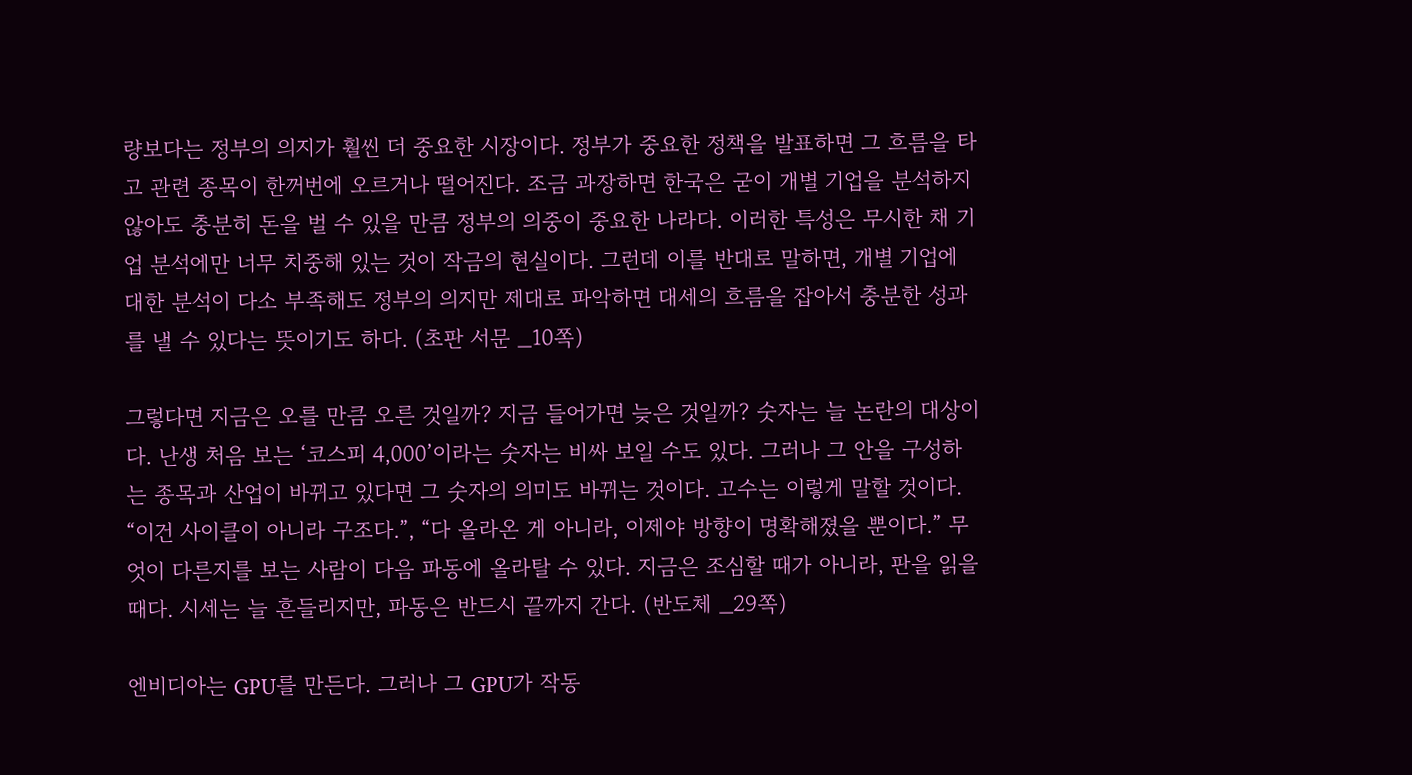량보다는 정부의 의지가 훨씬 더 중요한 시장이다. 정부가 중요한 정책을 발표하면 그 흐름을 타고 관련 종목이 한꺼번에 오르거나 떨어진다. 조금 과장하면 한국은 굳이 개별 기업을 분석하지 않아도 충분히 돈을 벌 수 있을 만큼 정부의 의중이 중요한 나라다. 이러한 특성은 무시한 채 기업 분석에만 너무 치중해 있는 것이 작금의 현실이다. 그런데 이를 반대로 말하면, 개별 기업에 대한 분석이 다소 부족해도 정부의 의지만 제대로 파악하면 대세의 흐름을 잡아서 충분한 성과를 낼 수 있다는 뜻이기도 하다. (초판 서문 _10쪽)

그렇다면 지금은 오를 만큼 오른 것일까? 지금 들어가면 늦은 것일까? 숫자는 늘 논란의 대상이다. 난생 처음 보는 ‘코스피 4,000’이라는 숫자는 비싸 보일 수도 있다. 그러나 그 안을 구성하는 종목과 산업이 바뀌고 있다면 그 숫자의 의미도 바뀌는 것이다. 고수는 이렇게 말할 것이다. “이건 사이클이 아니라 구조다.”, “다 올라온 게 아니라, 이제야 방향이 명확해졌을 뿐이다.” 무엇이 다른지를 보는 사람이 다음 파동에 올라탈 수 있다. 지금은 조심할 때가 아니라, 판을 읽을 때다. 시세는 늘 흔들리지만, 파동은 반드시 끝까지 간다. (반도체 _29쪽)

엔비디아는 GPU를 만든다. 그러나 그 GPU가 작동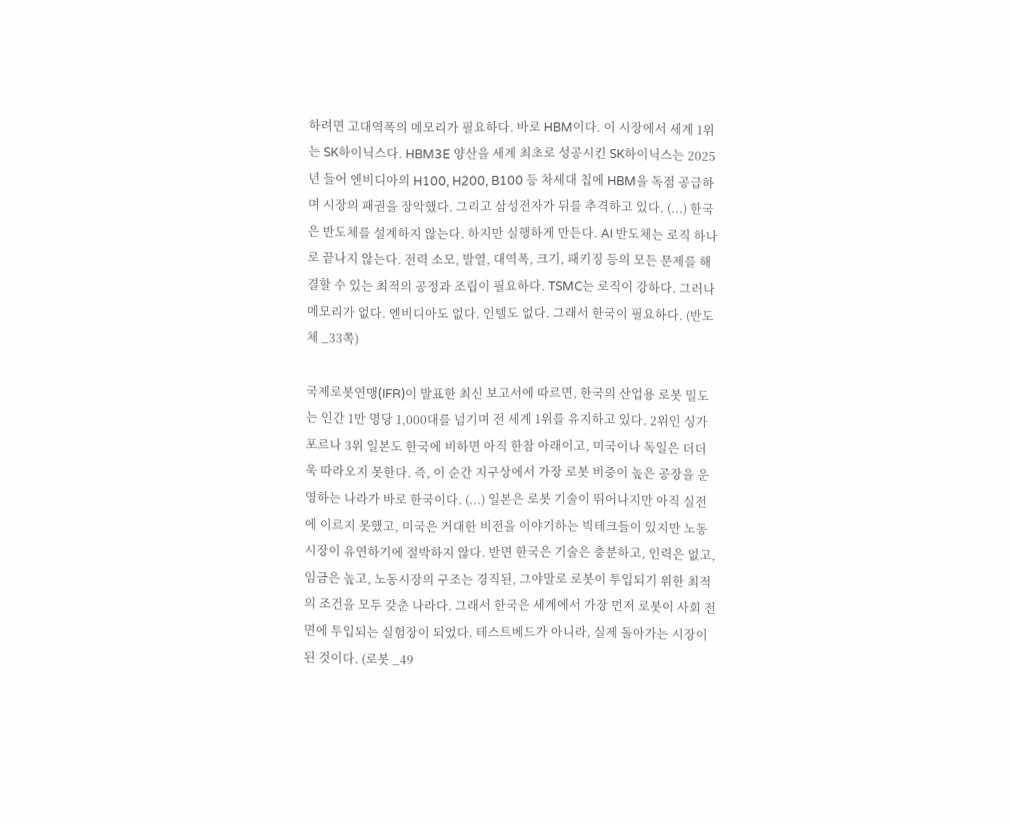하려면 고대역폭의 메모리가 필요하다. 바로 HBM이다. 이 시장에서 세계 1위는 SK하이닉스다. HBM3E 양산을 세계 최초로 성공시킨 SK하이닉스는 2025년 들어 엔비디아의 H100, H200, B100 등 차세대 칩에 HBM을 독점 공급하며 시장의 패권을 장악했다. 그리고 삼성전자가 뒤를 추격하고 있다. (...) 한국은 반도체를 설계하지 않는다. 하지만 실행하게 만든다. AI 반도체는 로직 하나로 끝나지 않는다. 전력 소모, 발열, 대역폭, 크기, 패키징 등의 모든 문제를 해결할 수 있는 최적의 공정과 조립이 필요하다. TSMC는 로직이 강하다. 그러나 메모리가 없다. 엔비디아도 없다. 인텔도 없다. 그래서 한국이 필요하다. (반도체 _33쪽)

국제로봇연맹(IFR)이 발표한 최신 보고서에 따르면, 한국의 산업용 로봇 밀도는 인간 1만 명당 1,000대를 넘기며 전 세계 1위를 유지하고 있다. 2위인 싱가포르나 3위 일본도 한국에 비하면 아직 한참 아래이고, 미국이나 독일은 더더욱 따라오지 못한다. 즉, 이 순간 지구상에서 가장 로봇 비중이 높은 공장을 운영하는 나라가 바로 한국이다. (...) 일본은 로봇 기술이 뛰어나지만 아직 실전에 이르지 못했고, 미국은 거대한 비전을 이야기하는 빅테크들이 있지만 노동시장이 유연하기에 절박하지 않다. 반면 한국은 기술은 충분하고, 인력은 없고, 임금은 높고, 노동시장의 구조는 경직된, 그야말로 로봇이 투입되기 위한 최적의 조건을 모두 갖춘 나라다. 그래서 한국은 세계에서 가장 먼저 로봇이 사회 전면에 투입되는 실험장이 되었다. 테스트베드가 아니라, 실제 돌아가는 시장이 된 것이다. (로봇 _49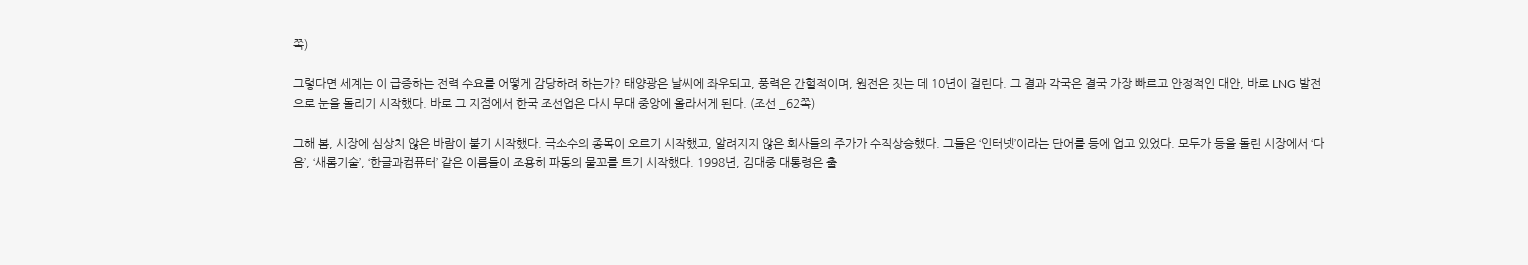쪽)

그렇다면 세계는 이 급증하는 전력 수요를 어떻게 감당하려 하는가? 태양광은 날씨에 좌우되고, 풍력은 간헐적이며, 원전은 짓는 데 10년이 걸린다. 그 결과 각국은 결국 가장 빠르고 안정적인 대안, 바로 LNG 발전으로 눈을 돌리기 시작했다. 바로 그 지점에서 한국 조선업은 다시 무대 중앙에 올라서게 된다. (조선 _62쪽)

그해 봄, 시장에 심상치 않은 바람이 불기 시작했다. 극소수의 종목이 오르기 시작했고, 알려지지 않은 회사들의 주가가 수직상승했다. 그들은 ‘인터넷’이라는 단어를 등에 업고 있었다. 모두가 등을 돌린 시장에서 ‘다음’, ‘새롬기술’, ‘한글과컴퓨터’ 같은 이름들이 조용히 파동의 물꼬를 트기 시작했다. 1998년, 김대중 대통령은 출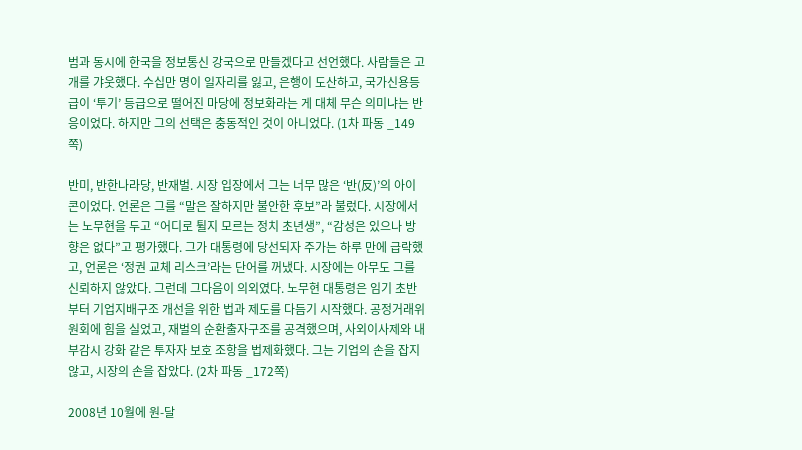범과 동시에 한국을 정보통신 강국으로 만들겠다고 선언했다. 사람들은 고개를 갸웃했다. 수십만 명이 일자리를 잃고, 은행이 도산하고, 국가신용등급이 ‘투기’ 등급으로 떨어진 마당에 정보화라는 게 대체 무슨 의미냐는 반응이었다. 하지만 그의 선택은 충동적인 것이 아니었다. (1차 파동 _149쪽)

반미, 반한나라당, 반재벌. 시장 입장에서 그는 너무 많은 ‘반(反)’의 아이콘이었다. 언론은 그를 “말은 잘하지만 불안한 후보”라 불렀다. 시장에서는 노무현을 두고 “어디로 튈지 모르는 정치 초년생”, “감성은 있으나 방향은 없다”고 평가했다. 그가 대통령에 당선되자 주가는 하루 만에 급락했고, 언론은 ‘정권 교체 리스크’라는 단어를 꺼냈다. 시장에는 아무도 그를 신뢰하지 않았다. 그런데 그다음이 의외였다. 노무현 대통령은 임기 초반부터 기업지배구조 개선을 위한 법과 제도를 다듬기 시작했다. 공정거래위원회에 힘을 실었고, 재벌의 순환출자구조를 공격했으며, 사외이사제와 내부감시 강화 같은 투자자 보호 조항을 법제화했다. 그는 기업의 손을 잡지 않고, 시장의 손을 잡았다. (2차 파동 _172쪽)

2008년 10월에 원-달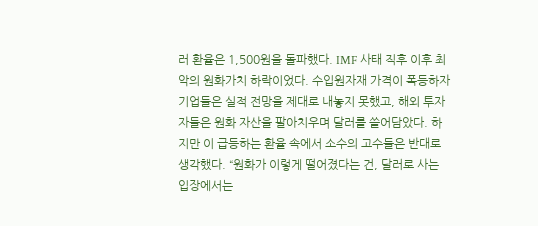러 환율은 1,500원을 돌파했다. IMF 사태 직후 이후 최악의 원화가치 하락이었다. 수입원자재 가격이 폭등하자 기업들은 실적 전망을 제대로 내놓지 못했고, 해외 투자자들은 원화 자산을 팔아치우며 달러를 쓸어담았다. 하지만 이 급등하는 환율 속에서 소수의 고수들은 반대로 생각했다. “원화가 이렇게 떨어졌다는 건, 달러로 사는 입장에서는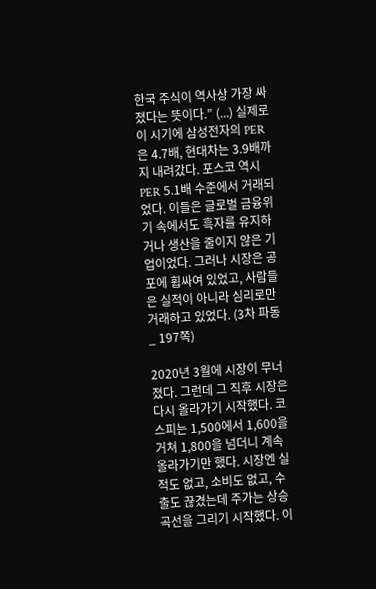한국 주식이 역사상 가장 싸졌다는 뜻이다.” (...) 실제로 이 시기에 삼성전자의 PER은 4.7배, 현대차는 3.9배까지 내려갔다. 포스코 역시 PER 5.1배 수준에서 거래되었다. 이들은 글로벌 금융위기 속에서도 흑자를 유지하거나 생산을 줄이지 않은 기업이었다. 그러나 시장은 공포에 휩싸여 있었고, 사람들은 실적이 아니라 심리로만 거래하고 있었다. (3차 파동 _ 197쪽)

2020년 3월에 시장이 무너졌다. 그런데 그 직후 시장은 다시 올라가기 시작했다. 코스피는 1,500에서 1,600을 거쳐 1,800을 넘더니 계속 올라가기만 했다. 시장엔 실적도 없고, 소비도 없고, 수출도 끊겼는데 주가는 상승 곡선을 그리기 시작했다. 이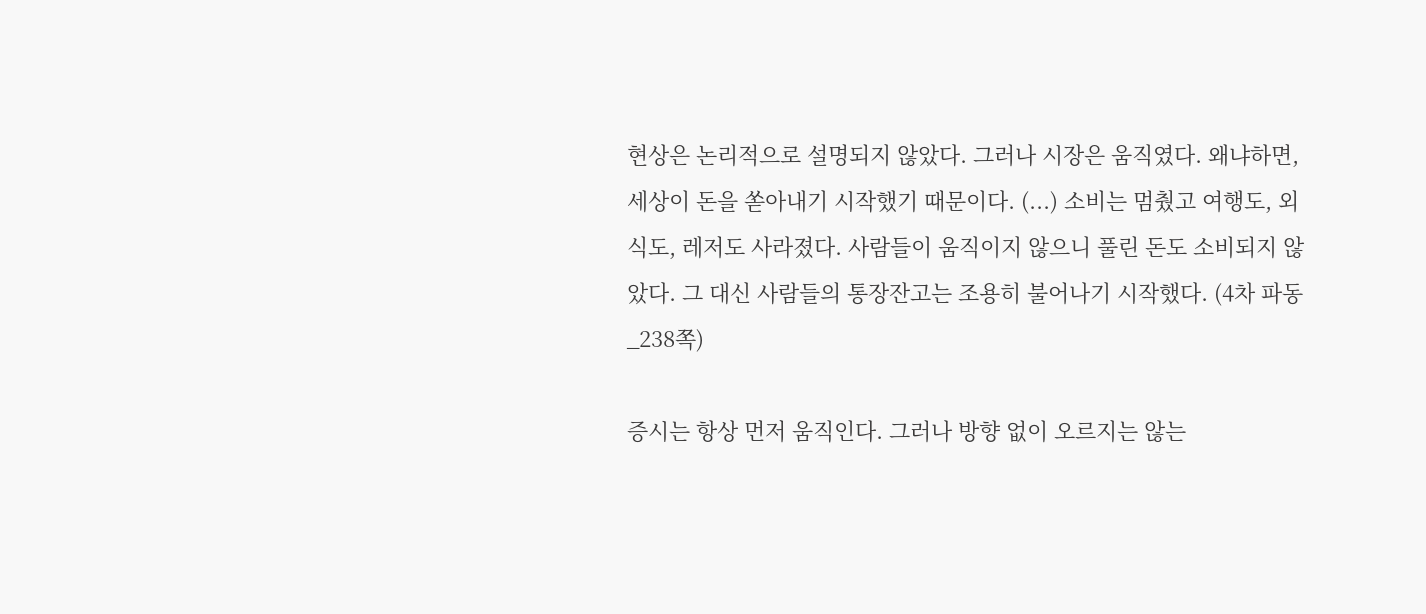현상은 논리적으로 설명되지 않았다. 그러나 시장은 움직였다. 왜냐하면, 세상이 돈을 쏟아내기 시작했기 때문이다. (...) 소비는 멈췄고 여행도, 외식도, 레저도 사라졌다. 사람들이 움직이지 않으니 풀린 돈도 소비되지 않았다. 그 대신 사람들의 통장잔고는 조용히 불어나기 시작했다. (4차 파동 _238쪽)

증시는 항상 먼저 움직인다. 그러나 방향 없이 오르지는 않는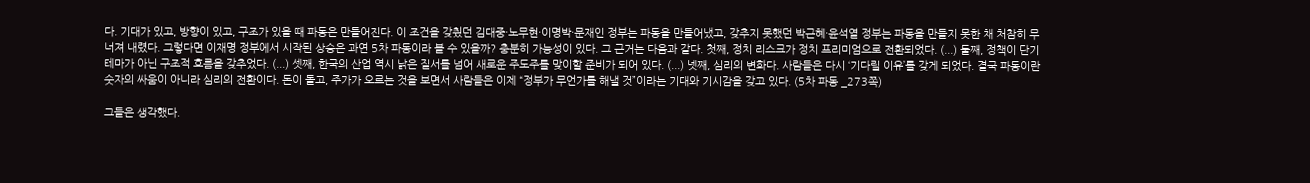다. 기대가 있고, 방향이 있고, 구조가 있을 때 파동은 만들어진다. 이 조건을 갖췄던 김대중·노무현·이명박·문재인 정부는 파동을 만들어냈고, 갖추지 못했던 박근혜·윤석열 정부는 파동을 만들지 못한 채 처참히 무너져 내렸다. 그렇다면 이재명 정부에서 시작된 상승은 과연 5차 파동이라 볼 수 있을까? 충분히 가능성이 있다. 그 근거는 다음과 같다. 첫째, 정치 리스크가 정치 프리미엄으로 전환되었다. (...) 둘째, 정책이 단기 테마가 아닌 구조적 흐름을 갖추었다. (...) 셋째, 한국의 산업 역시 낡은 질서를 넘어 새로운 주도주를 맞이할 준비가 되어 있다. (...) 넷째, 심리의 변화다. 사람들은 다시 ‘기다릴 이유’를 갖게 되었다. 결국 파동이란 숫자의 싸움이 아니라 심리의 전환이다. 돈이 돌고, 주가가 오르는 것을 보면서 사람들은 이제 “정부가 무언가를 해낼 것”이라는 기대와 기시감을 갖고 있다. (5차 파동 _273쪽)

그들은 생각했다.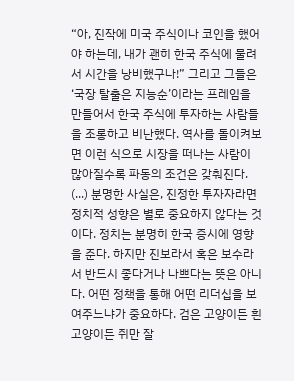“아, 진작에 미국 주식이나 코인을 했어야 하는데, 내가 괜히 한국 주식에 물려서 시간을 낭비했구나!” 그리고 그들은 ‘국장 탈출은 지능순’이라는 프레임을 만들어서 한국 주식에 투자하는 사람들을 조롱하고 비난했다. 역사를 돌이켜보면 이런 식으로 시장을 떠나는 사람이 많아질수록 파동의 조건은 갖춰진다. (...) 분명한 사실은, 진정한 투자자라면 정치적 성향은 별로 중요하지 않다는 것이다. 정치는 분명히 한국 증시에 영향을 준다. 하지만 진보라서 혹은 보수라서 반드시 좋다거나 나쁘다는 뜻은 아니다. 어떤 정책을 통해 어떤 리더십을 보여주느냐가 중요하다. 검은 고양이든 흰 고양이든 쥐만 잘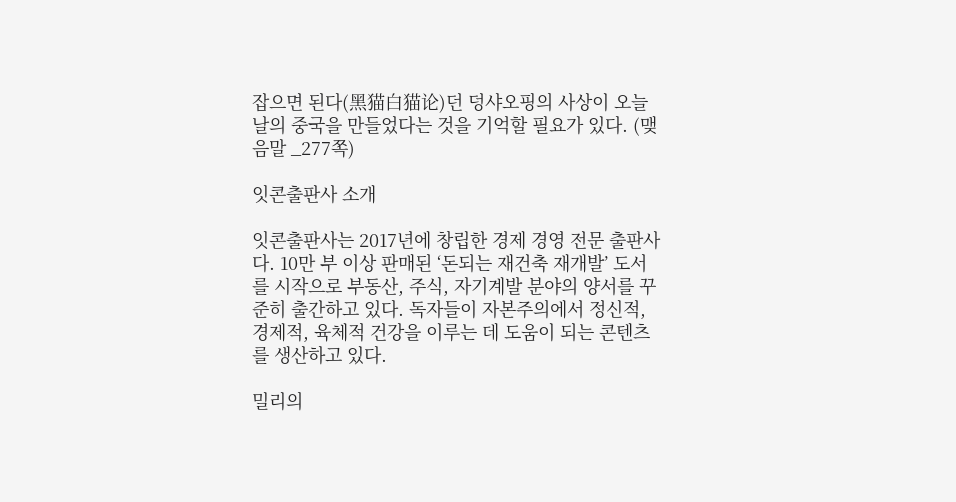잡으면 된다(黑猫白猫论)던 덩샤오핑의 사상이 오늘날의 중국을 만들었다는 것을 기억할 필요가 있다. (맺음말 _277쪽)

잇콘출판사 소개

잇콘출판사는 2017년에 창립한 경제 경영 전문 출판사다. 10만 부 이상 판매된 ‘돈되는 재건축 재개발’ 도서를 시작으로 부동산, 주식, 자기계발 분야의 양서를 꾸준히 출간하고 있다. 독자들이 자본주의에서 정신적, 경제적, 육체적 건강을 이루는 데 도움이 되는 콘텐츠를 생산하고 있다.

밀리의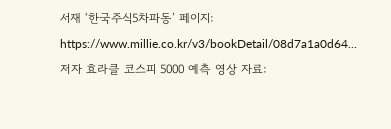서재 ‘한국주식5차파동’ 페이지: https://www.millie.co.kr/v3/bookDetail/08d7a1a0d64...
저자 효라클 코스피 5000 예측 영상 자료: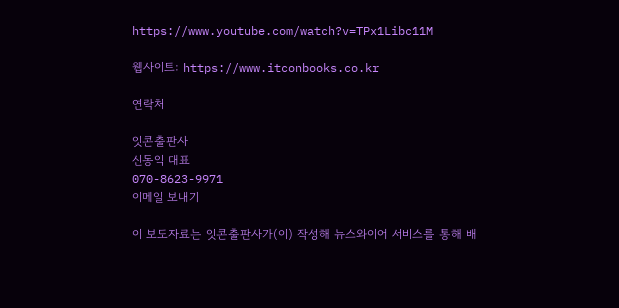https://www.youtube.com/watch?v=TPx1Libc11M

웹사이트: https://www.itconbooks.co.kr

연락처

잇콘출판사
신동익 대표
070-8623-9971
이메일 보내기

이 보도자료는 잇콘출판사가(이) 작성해 뉴스와이어 서비스를 통해 배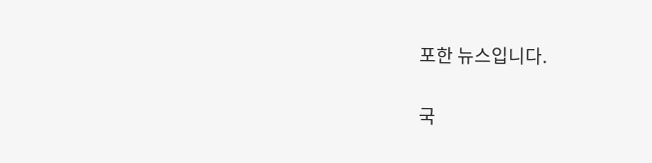포한 뉴스입니다.

국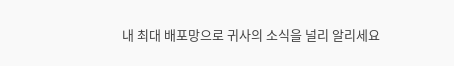내 최대 배포망으로 귀사의 소식을 널리 알리세요